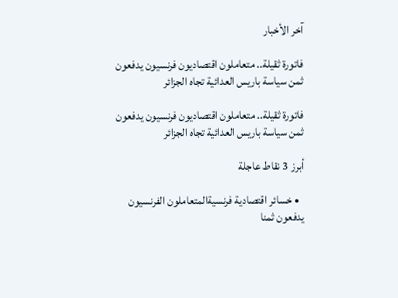آخر الأخبار

فاتورة ثقيلة.. متعاملون اقتصاديون فرنسيون يدفعون ثمن سياسة باريس العدائية تجاه الجزائر

فاتورة ثقيلة.. متعاملون اقتصاديون فرنسيون يدفعون ثمن سياسة باريس العدائية تجاه الجزائر

أبرز 3 نقاط عاجلة

  • خسائر اقتصادية فرنسيةالمتعاملون الفرنسيون يدفعون ثمنا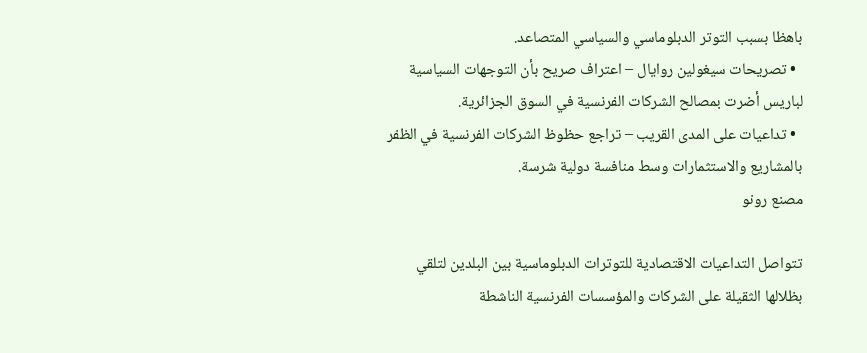باهظا بسبب التوتر الدبلوماسي والسياسي المتصاعد.
  • تصريحات سيغولين روايال – اعتراف صريح بأن التوجهات السياسية لباريس أضرت بمصالح الشركات الفرنسية في السوق الجزائرية.
  • تداعيات على المدى القريب – تراجع حظوظ الشركات الفرنسية في الظفر بالمشاريع والاستثمارات وسط منافسة دولية شرسة.
مصنع رونو

تتواصل التداعيات الاقتصادية للتوترات الدبلوماسية بين البلدين لتلقي بظلالها الثقيلة على الشركات والمؤسسات الفرنسية الناشطة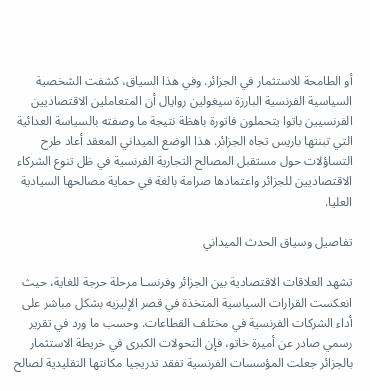أو الطامحة للاستثمار في الجزائر. وفي هذا السياق، كشفت الشخصية السياسية الفرنسية البارزة سيغولين روايال أن المتعاملين الاقتصاديين الفرنسيين باتوا يتحملون فاتورة باهظة نتيجة ما وصفته بالسياسة العدائية التي تبنتها باريس تجاه الجزائر. هذا الوضع الميداني المعقد أعاد طرح التساؤلات حول مستقبل المصالح التجارية الفرنسية في ظل تنوع الشركاء الاقتصاديين للجزائر واعتمادها صرامة بالغة في حماية مصالحها السيادية العليا.

تفاصيل وسياق الحدث الميداني

تشهد العلاقات الاقتصادية بين الجزائر وفرنسـا مرحلة حرجة للغاية، حيث انعكست القرارات السياسية المتخذة في قصر الإليزيه بشكل مباشر على أداء الشركات الفرنسية في مختلف القطاعات. وحسب ما ورد في تقرير رسمي صادر عن أميرة خاتو، فإن التحولات الكبرى في خريطة الاستثمار بالجزائر جعلت المؤسسات الفرنسية تفقد تدريجيا مكانتها التقليدية لصالح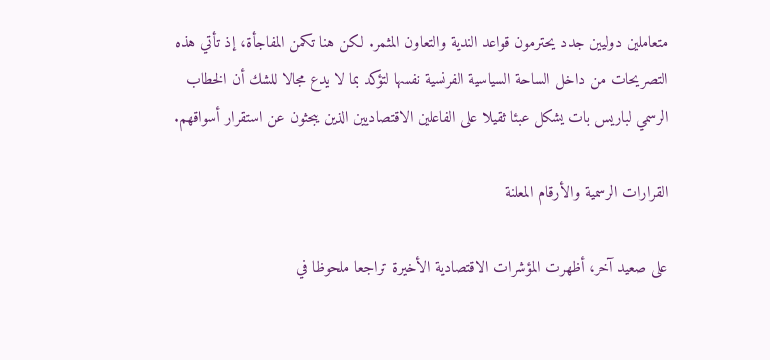متعاملين دوليين جدد يحترمون قواعد الندية والتعاون المثمر. لكن هنا تكمن المفاجأة، إذ تأتي هذه التصريحات من داخل الساحة السياسية الفرنسية نفسها لتؤكد بما لا يدع مجالا للشك أن الخطاب الرسمي لباريس بات يشكل عبئا ثقيلا على الفاعلين الاقتصاديين الذين يبحثون عن استقرار أسواقهم.

القرارات الرسمية والأرقام المعلنة

على صعيد آخر، أظهرت المؤشرات الاقتصادية الأخيرة تراجعا ملحوظا في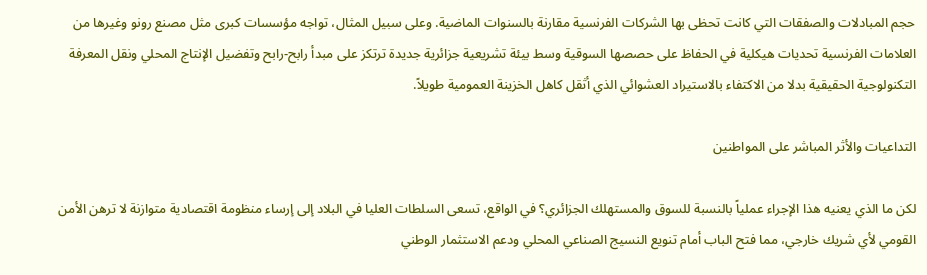حجم المبادلات والصفقات التي كانت تحظى بها الشركات الفرنسية مقارنة بالسنوات الماضية. وعلى سبيل المثال، تواجه مؤسسات كبرى مثل مصنع رونو وغيرها من العلامات الفرنسية تحديات هيكلية في الحفاظ على حصصها السوقية وسط بيئة تشريعية جزائرية جديدة ترتكز على مبدأ رابح-رابح وتفضيل الإنتاج المحلي ونقل المعرفة التكنولوجية الحقيقية بدلا من الاكتفاء بالاستيراد العشوائي الذي أثقل كاهل الخزينة العمومية طويلاً.

التداعيات والأثر المباشر على المواطنين

لكن ما الذي يعنيه هذا الإجراء عملياً بالنسبة للسوق والمستهلك الجزائري؟ في الواقع، تسعى السلطات العليا في البلاد إلى إرساء منظومة اقتصادية متوازنة لا ترهن الأمن القومي لأي شريك خارجي، مما فتح الباب أمام تنويع النسيج الصناعي المحلي ودعم الاستثمار الوطني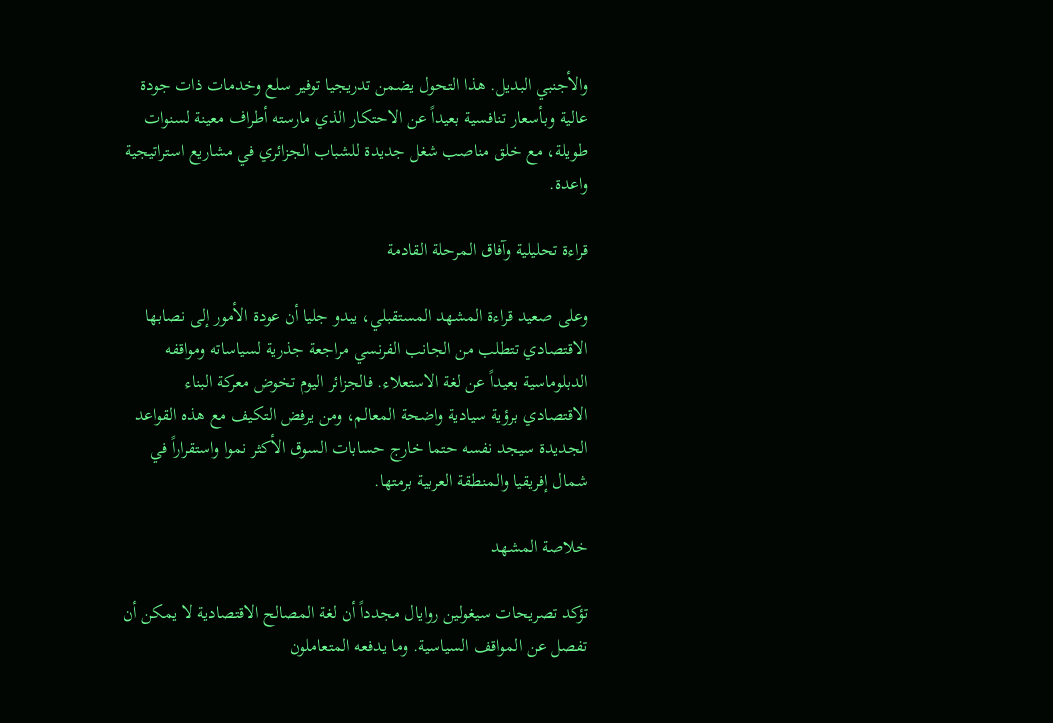والأجنبي البديل. هذا التحول يضمن تدريجيا توفير سلع وخدمات ذات جودة عالية وبأسعار تنافسية بعيداً عن الاحتكار الذي مارسته أطراف معينة لسنوات طويلة، مع خلق مناصب شغل جديدة للشباب الجزائري في مشاريع استراتيجية واعدة.

قراءة تحليلية وآفاق المرحلة القادمة

وعلى صعيد قراءة المشهد المستقبلي، يبدو جليا أن عودة الأمور إلى نصابها الاقتصادي تتطلب من الجانب الفرنسي مراجعة جذرية لسياساته ومواقفه الدبلوماسية بعيداً عن لغة الاستعلاء. فالجزائر اليوم تخوض معركة البناء الاقتصادي برؤية سيادية واضحة المعالم، ومن يرفض التكيف مع هذه القواعد الجديدة سيجد نفسه حتما خارج حسابات السوق الأكثر نموا واستقراراً في شمال إفريقيا والمنطقة العربية برمتها.

خلاصة المشهد

تؤكد تصريحات سيغولين روايال مجدداً أن لغة المصالح الاقتصادية لا يمكن أن تفصل عن المواقف السياسية. وما يدفعه المتعاملون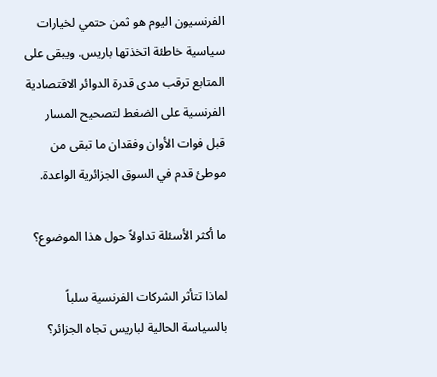الفرنسيون اليوم هو ثمن حتمي لخيارات سياسية خاطئة اتخذتها باريس. ويبقى على المتابع ترقب مدى قدرة الدوائر الاقتصادية الفرنسية على الضغط لتصحيح المسار قبل فوات الأوان وفقدان ما تبقى من موطئ قدم في السوق الجزائرية الواعدة.

ما أكثر الأسئلة تداولاً حول هذا الموضوع؟

لماذا تتأثر الشركات الفرنسية سلباً بالسياسة الحالية لباريس تجاه الجزائر؟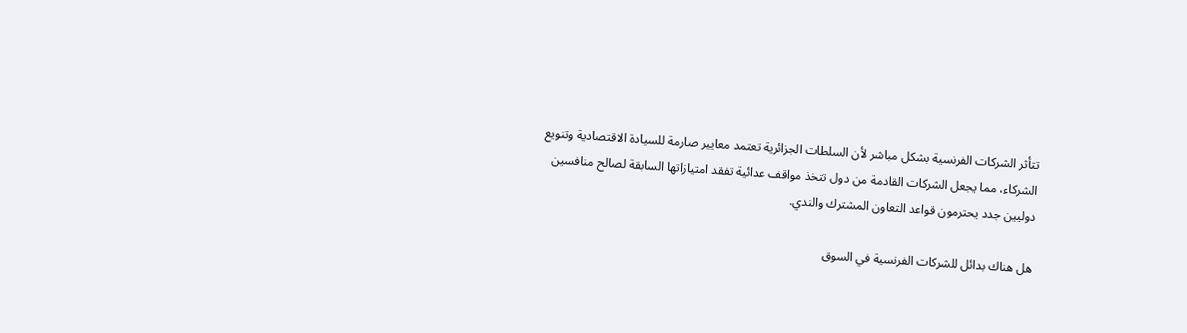تتأثر الشركات الفرنسية بشكل مباشر لأن السلطات الجزائرية تعتمد معايير صارمة للسيادة الاقتصادية وتنويع الشركاء، مما يجعل الشركات القادمة من دول تتخذ مواقف عدائية تفقد امتيازاتها السابقة لصالح منافسين دوليين جدد يحترمون قواعد التعاون المشترك والندي.

هل هناك بدائل للشركات الفرنسية في السوق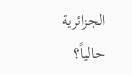الجزائرية حالياً؟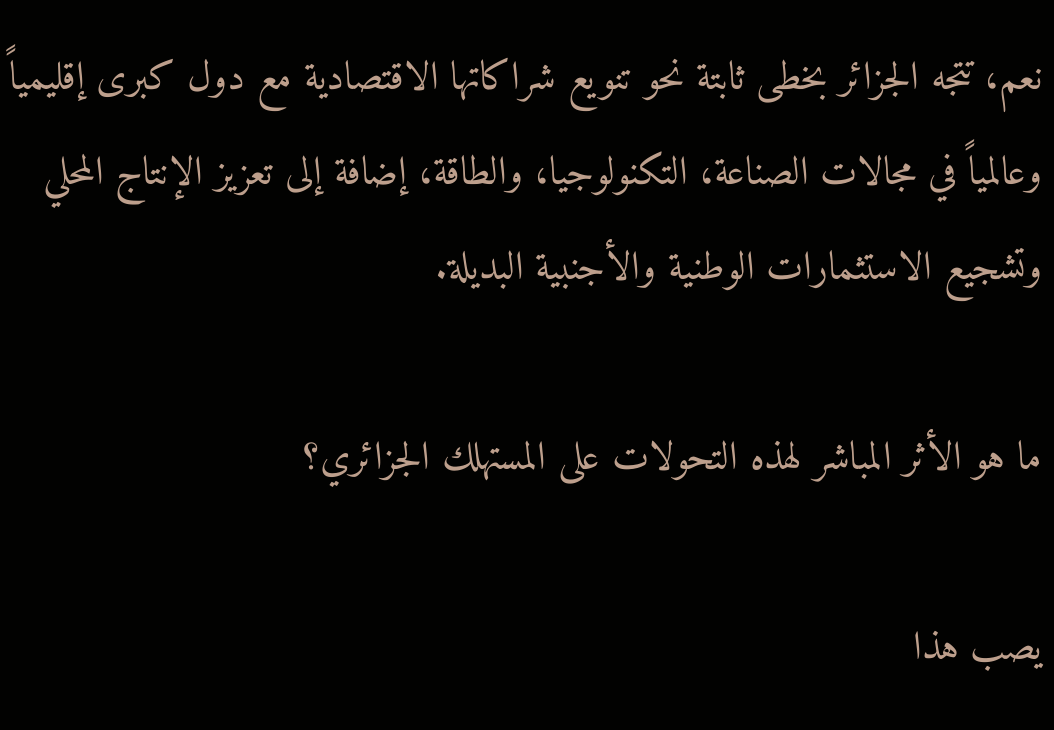نعم، تتجه الجزائر بخطى ثابتة نحو تنويع شراكاتها الاقتصادية مع دول كبرى إقليمياً وعالمياً في مجالات الصناعة، التكنولوجيا، والطاقة، إضافة إلى تعزيز الإنتاج المحلي وتشجيع الاستثمارات الوطنية والأجنبية البديلة.

ما هو الأثر المباشر لهذه التحولات على المستهلك الجزائري؟

يصب هذا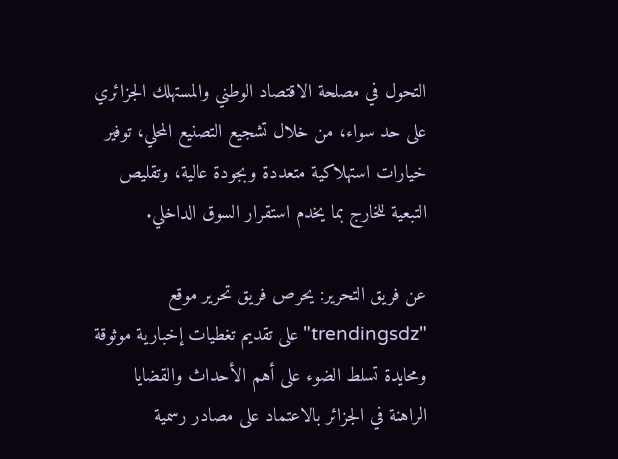التحول في مصلحة الاقتصاد الوطني والمستهلك الجزائري على حد سواء، من خلال تشجيع التصنيع المحلي، توفير خيارات استهلاكية متعددة وبجودة عالية، وتقليص التبعية للخارج بما يخدم استقرار السوق الداخلي.

عن فريق التحرير: يحرص فريق تحرير موقع "trendingsdz" على تقديم تغطيات إخبارية موثوقة ومحايدة تسلط الضوء على أهم الأحداث والقضايا الراهنة في الجزائر بالاعتماد على مصادر رسمية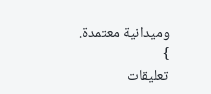وميدانية معتمدة.
}
تعليقات